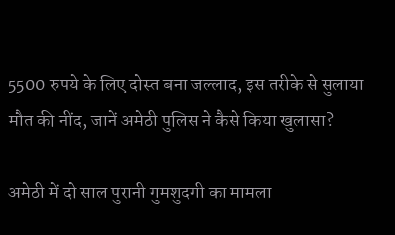5500 रुपये के लिए दोस्त बना जल्लाद, इस तरीके से सुलाया मौत की नींद, जानें अमेठी पुलिस ने कैसे किया खुलासा?

अमेठी में दो साल पुरानी गुमशुदगी का मामला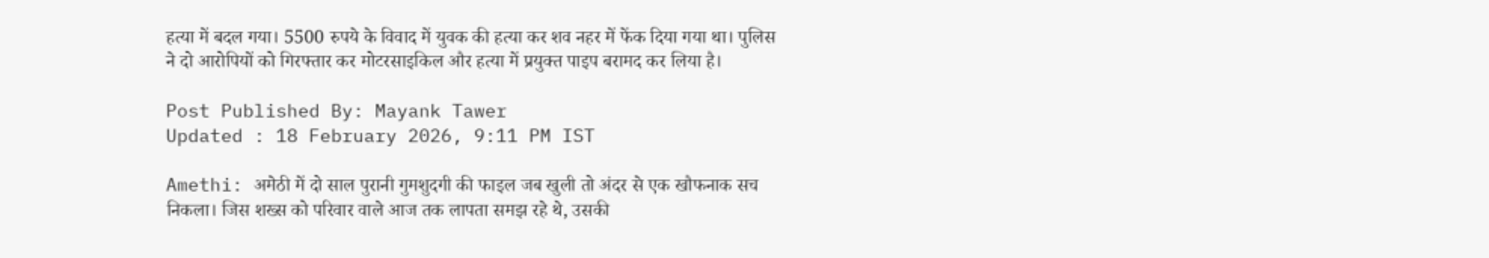हत्या में बदल गया। 5500 रुपये के विवाद में युवक की हत्या कर शव नहर में फेंक दिया गया था। पुलिस ने दो आरोपियों को गिरफ्तार कर मोटरसाइकिल और हत्या में प्रयुक्त पाइप बरामद कर लिया है।

Post Published By: Mayank Tawer
Updated : 18 February 2026, 9:11 PM IST

Amethi: अमेठी में दो साल पुरानी गुमशुदगी की फाइल जब खुली तो अंदर से एक खौफनाक सच निकला। जिस शख्स को परिवार वाले आज तक लापता समझ रहे थे, उसकी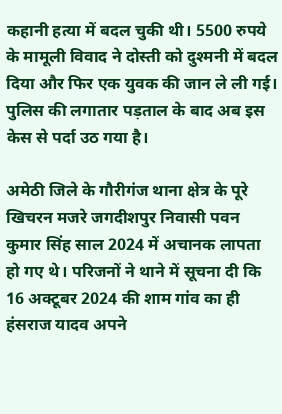कहानी हत्या में बदल चुकी थी। 5500 रुपये के मामूली विवाद ने दोस्ती को दुश्मनी में बदल दिया और फिर एक युवक की जान ले ली गई। पुलिस की लगातार पड़ताल के बाद अब इस केस से पर्दा उठ गया है।

अमेठी जिले के गौरीगंज थाना क्षेत्र के पूरे खिचरन मजरे जगदीशपुर निवासी पवन कुमार सिंह साल 2024 में अचानक लापता हो गए थे। परिजनों ने थाने में सूचना दी कि 16 अक्टूबर 2024 की शाम गांव का ही हंसराज यादव अपने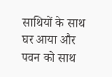साथियों के साथ घर आया और पवन को साथ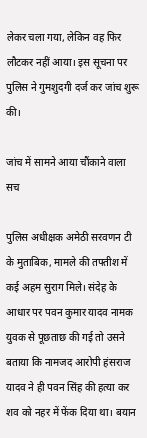लेकर चला गया, लेकिन वह फिर लौटकर नहीं आया। इस सूचना पर पुलिस ने गुमशुदगी दर्ज कर जांच शुरू की।

जांच में सामने आया चौंकाने वाला सच

पुलिस अधीक्षक अमेठी सरवणन टी के मुताबिक, मामले की तफ्तीश में कई अहम सुराग मिले। संदेह के आधार पर पवन कुमार यादव नामक युवक से पूछताछ की गई तो उसने बताया कि नामजद आरोपी हंसराज यादव ने ही पवन सिंह की हत्या कर शव को नहर में फेंक दिया था। बयान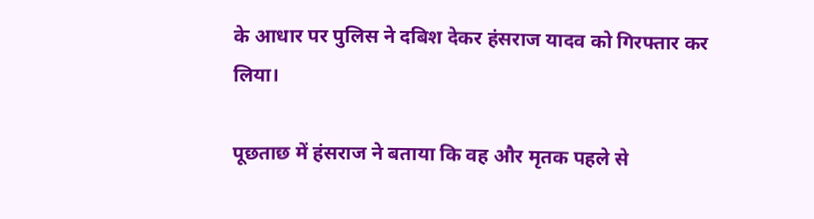के आधार पर पुलिस ने दबिश देकर हंसराज यादव को गिरफ्तार कर लिया।

पूछताछ में हंसराज ने बताया कि वह और मृतक पहले से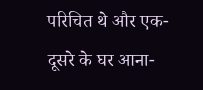परिचित थे और एक-दूसरे के घर आना-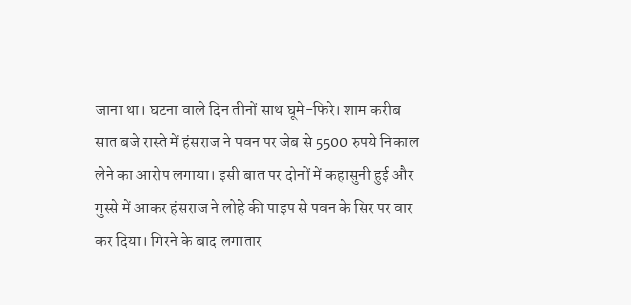जाना था। घटना वाले दिन तीनों साथ घूमे-फिरे। शाम करीब सात बजे रास्ते में हंसराज ने पवन पर जेब से 5500 रुपये निकाल लेने का आरोप लगाया। इसी बात पर दोनों में कहासुनी हुई और गुस्से में आकर हंसराज ने लोहे की पाइप से पवन के सिर पर वार कर दिया। गिरने के बाद लगातार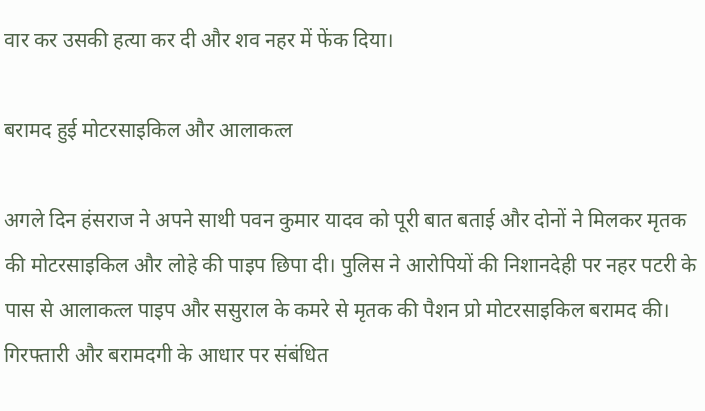वार कर उसकी हत्या कर दी और शव नहर में फेंक दिया।

बरामद हुई मोटरसाइकिल और आलाकत्ल

अगले दिन हंसराज ने अपने साथी पवन कुमार यादव को पूरी बात बताई और दोनों ने मिलकर मृतक की मोटरसाइकिल और लोहे की पाइप छिपा दी। पुलिस ने आरोपियों की निशानदेही पर नहर पटरी के पास से आलाकत्ल पाइप और ससुराल के कमरे से मृतक की पैशन प्रो मोटरसाइकिल बरामद की। गिरफ्तारी और बरामदगी के आधार पर संबंधित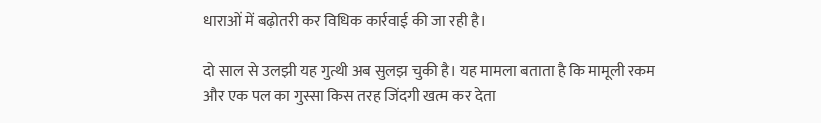धाराओं में बढ़ोतरी कर विधिक कार्रवाई की जा रही है।

दो साल से उलझी यह गुत्थी अब सुलझ चुकी है। यह मामला बताता है कि मामूली रकम और एक पल का गुस्सा किस तरह जिंदगी खत्म कर देता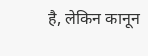है, लेकिन कानून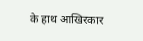के हाथ आखिरकार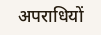अपराधियों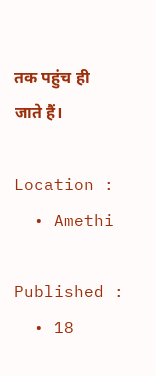तक पहुंच ही जाते हैं।

Location :
  • Amethi

Published :
  • 18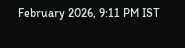February 2026, 9:11 PM IST